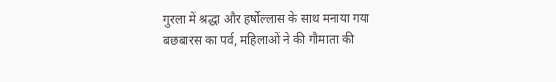गुरला में श्रद्धा और हर्षोल्लास के साथ मनाया गया बछबारस का पर्व, महिलाओं ने की गौमाता की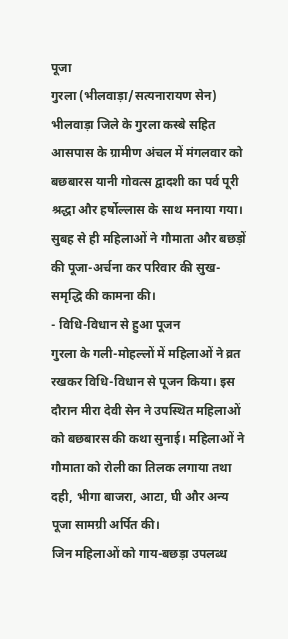पूजा
गुरला (भीलवाड़ा/सत्यनारायण सेन) भीलवाड़ा जिले के गुरला कस्बे सहित आसपास के ग्रामीण अंचल में मंगलवार को बछबारस यानी गोवत्स द्वादशी का पर्व पूरी श्रद्धा और हर्षोल्लास के साथ मनाया गया। सुबह से ही महिलाओं ने गौमाता और बछड़ों की पूजा-अर्चना कर परिवार की सुख-समृद्धि की कामना की।
- विधि-विधान से हुआ पूजन
गुरला के गली-मोहल्लों में महिलाओं ने व्रत रखकर विधि-विधान से पूजन किया। इस दौरान मीरा देवी सेन ने उपस्थित महिलाओं को बछबारस की कथा सुनाई। महिलाओं ने गौमाता को रोली का तिलक लगाया तथा दही, भीगा बाजरा, आटा, घी और अन्य पूजा सामग्री अर्पित की।
जिन महिलाओं को गाय-बछड़ा उपलब्ध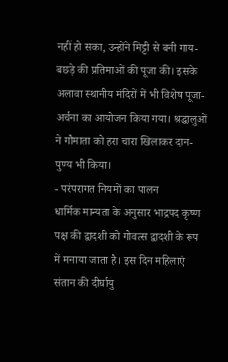नहीं हो सका, उन्होंने मिट्टी से बनी गाय-बछड़े की प्रतिमाओं की पूजा की। इसके अलावा स्थानीय मंदिरों में भी विशेष पूजा-अर्चना का आयोजन किया गया। श्रद्धालुओं ने गौमाता को हरा चारा खिलाकर दान-पुण्य भी किया।
- परंपरागत नियमों का पालन
धार्मिक मान्यता के अनुसार भाद्रपद कृष्ण पक्ष की द्वादशी को गोवत्स द्वादशी के रूप में मनाया जाता है। इस दिन महिलाएं संतान की दीर्घायु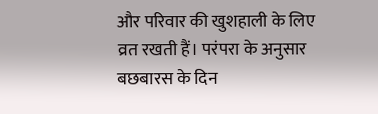और परिवार की खुशहाली के लिए व्रत रखती हैं। परंपरा के अनुसार बछबारस के दिन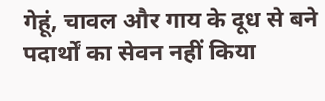गेहूं, चावल और गाय के दूध से बने पदार्थों का सेवन नहीं किया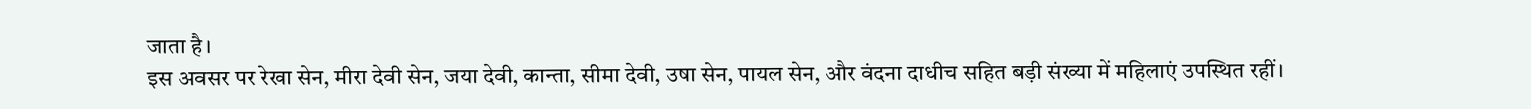जाता है।
इस अवसर पर रेखा सेन, मीरा देवी सेन, जया देवी, कान्ता, सीमा देवी, उषा सेन, पायल सेन, और वंदना दाधीच सहित बड़ी संख्या में महिलाएं उपस्थित रहीं।